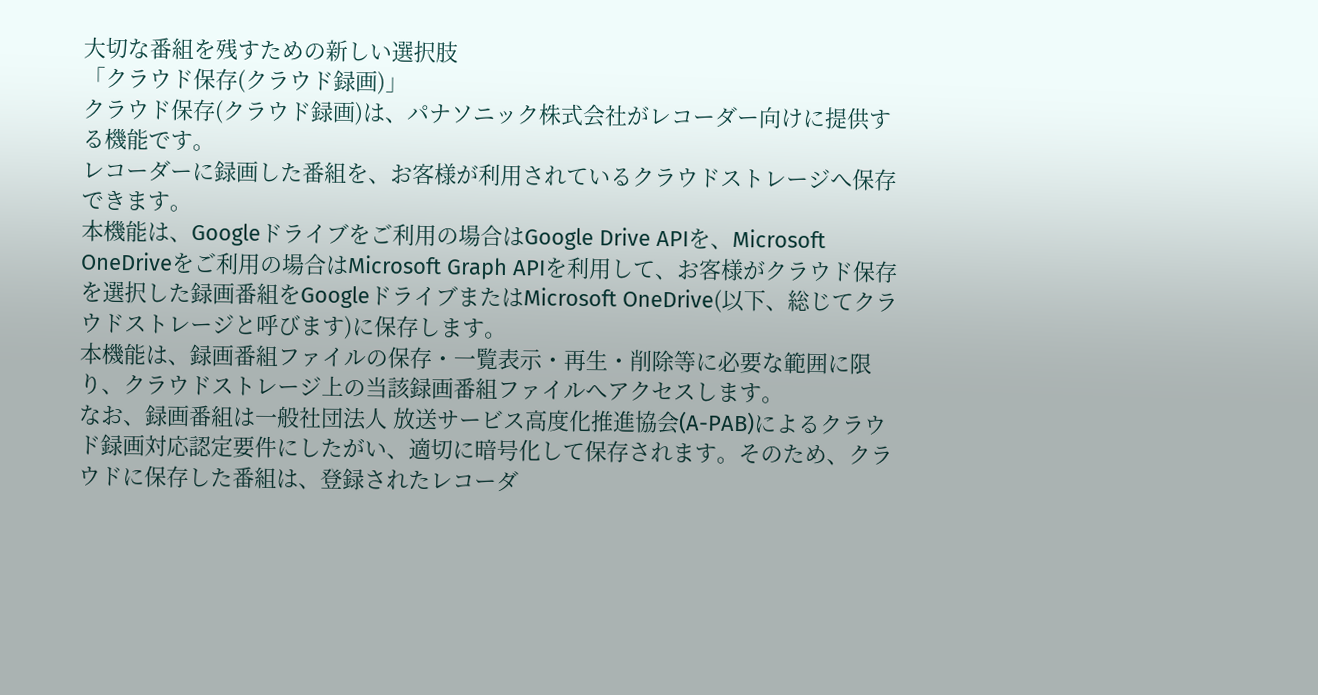大切な番組を残すための新しい選択肢
「クラウド保存(クラウド録画)」
クラウド保存(クラウド録画)は、パナソニック株式会社がレコーダー向けに提供する機能です。
レコーダーに録画した番組を、お客様が利用されているクラウドストレージへ保存できます。
本機能は、Googleドライブをご利用の場合はGoogle Drive APIを、Microsoft OneDriveをご利用の場合はMicrosoft Graph APIを利用して、お客様がクラウド保存を選択した録画番組をGoogleドライブまたはMicrosoft OneDrive(以下、総じてクラウドストレージと呼びます)に保存します。
本機能は、録画番組ファイルの保存・一覧表示・再生・削除等に必要な範囲に限り、クラウドストレージ上の当該録画番組ファイルへアクセスします。
なお、録画番組は一般社団法人 放送サービス高度化推進協会(A-PAB)によるクラウド録画対応認定要件にしたがい、適切に暗号化して保存されます。そのため、クラウドに保存した番組は、登録されたレコーダ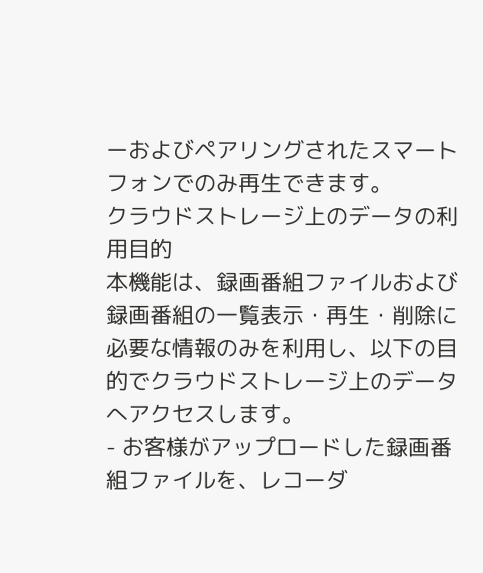ーおよびペアリングされたスマートフォンでのみ再生できます。
クラウドストレージ上のデータの利用目的
本機能は、録画番組ファイルおよび録画番組の一覧表示・再生・削除に必要な情報のみを利用し、以下の目的でクラウドストレージ上のデータへアクセスします。
- お客様がアップロードした録画番組ファイルを、レコーダ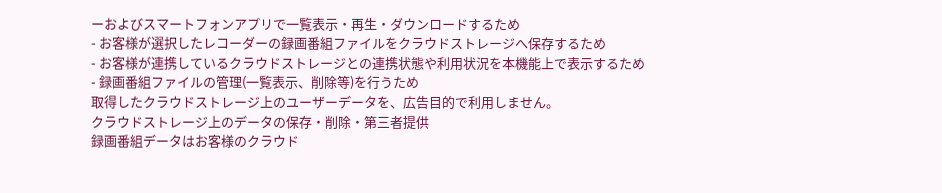ーおよびスマートフォンアプリで一覧表示・再生・ダウンロードするため
- お客様が選択したレコーダーの録画番組ファイルをクラウドストレージへ保存するため
- お客様が連携しているクラウドストレージとの連携状態や利用状況を本機能上で表示するため
- 録画番組ファイルの管理(一覧表示、削除等)を行うため
取得したクラウドストレージ上のユーザーデータを、広告目的で利用しません。
クラウドストレージ上のデータの保存・削除・第三者提供
録画番組データはお客様のクラウド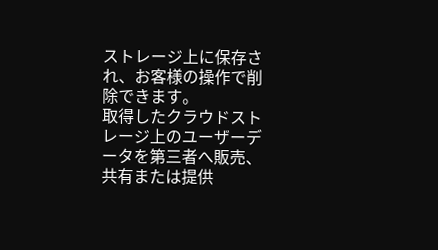ストレージ上に保存され、お客様の操作で削除できます。
取得したクラウドストレージ上のユーザーデータを第三者へ販売、共有または提供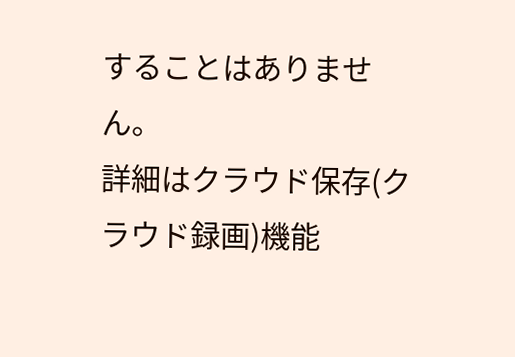することはありません。
詳細はクラウド保存(クラウド録画)機能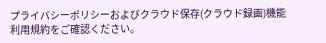プライバシーポリシーおよびクラウド保存(クラウド録画)機能利用規約をご確認ください。